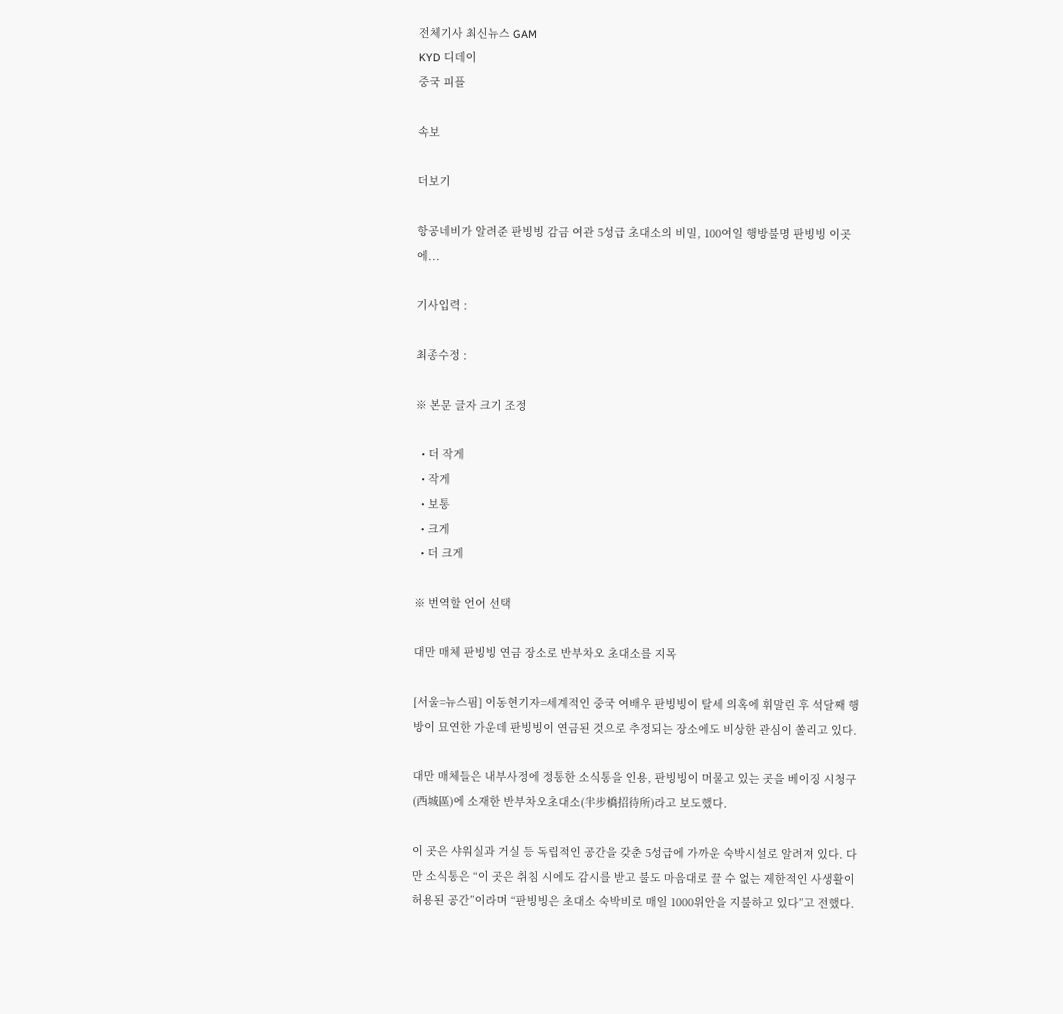전체기사 최신뉴스 GAM
KYD 디데이
중국 피플

속보

더보기

항공네비가 알려준 판빙빙 감금 여관 5성급 초대소의 비밀, 100여일 행방불명 판빙빙 이곳에...

기사입력 :

최종수정 :

※ 본문 글자 크기 조정

  • 더 작게
  • 작게
  • 보통
  • 크게
  • 더 크게

※ 번역할 언어 선택

대만 매체 판빙빙 연금 장소로 반부차오 초대소를 지목

[서울=뉴스핌] 이동현기자=세계적인 중국 여배우 판빙빙이 탈세 의혹에 휘말린 후 석달째 행방이 묘연한 가운데 판빙빙이 연금된 것으로 추정되는 장소에도 비상한 관심이 쏠리고 있다.

대만 매체들은 내부사정에 정통한 소식통을 인용, 판빙빙이 머물고 있는 곳을 베이징 시청구(西城區)에 소재한 반부차오초대소(半步橋招待所)라고 보도했다.

이 곳은 샤워실과 거실 등 독립적인 공간을 갖춘 5성급에 가까운 숙박시설로 알려져 있다. 다만 소식통은 “이 곳은 취침 시에도 감시를 받고 불도 마음대로 끌 수 없는 제한적인 사생활이 허용된 공간”이라며 “판빙빙은 초대소 숙박비로 매일 1000위안을 지불하고 있다”고 전했다.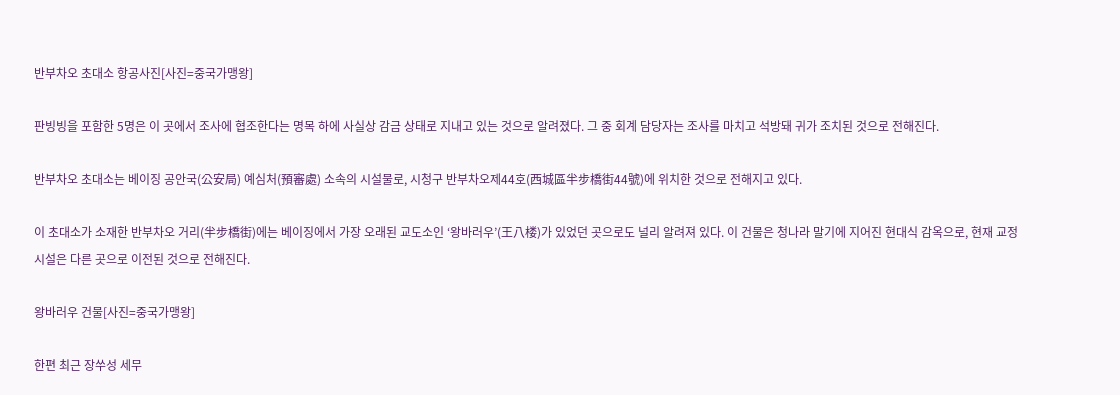반부차오 초대소 항공사진[사진=중국가맹왕]

판빙빙을 포함한 5명은 이 곳에서 조사에 협조한다는 명목 하에 사실상 감금 상태로 지내고 있는 것으로 알려졌다. 그 중 회계 담당자는 조사를 마치고 석방돼 귀가 조치된 것으로 전해진다.

반부차오 초대소는 베이징 공안국(公安局) 예심처(預審處) 소속의 시설물로, 시청구 반부차오제44호(西城區半步橋街44號)에 위치한 것으로 전해지고 있다.

이 초대소가 소재한 반부차오 거리(半步橋街)에는 베이징에서 가장 오래된 교도소인 ‘왕바러우’(王八楼)가 있었던 곳으로도 널리 알려져 있다. 이 건물은 청나라 말기에 지어진 현대식 감옥으로, 현재 교정 시설은 다른 곳으로 이전된 것으로 전해진다.

왕바러우 건물[사진=중국가맹왕]

한편 최근 장쑤성 세무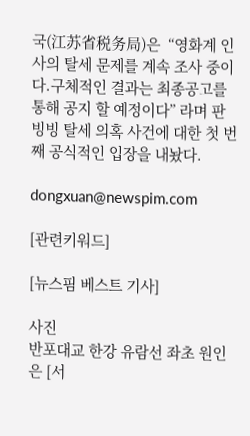국(江苏省税务局)은  “영화계 인사의 탈세 문제를 계속 조사 중이다.구체적인 결과는 최종공고를 통해 공지 할 예정이다” 라며 판빙빙 탈세 의혹 사건에 대한 첫 번째 공식적인 입장을 내놨다.

dongxuan@newspim.com

[관련키워드]

[뉴스핌 베스트 기사]

사진
반포대교 한강 유람선 좌초 원인은 [서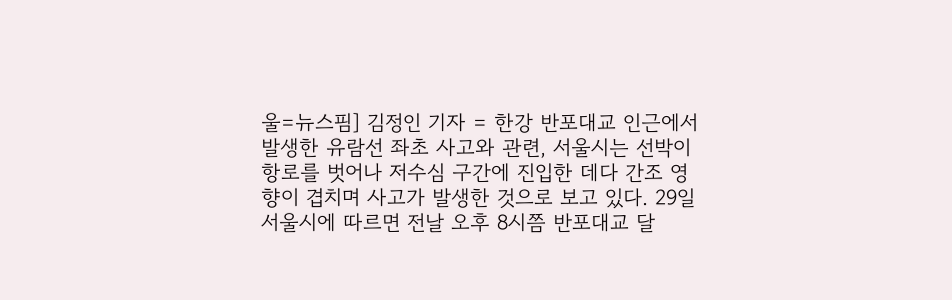울=뉴스핌] 김정인 기자 = 한강 반포대교 인근에서 발생한 유람선 좌초 사고와 관련, 서울시는 선박이 항로를 벗어나 저수심 구간에 진입한 데다 간조 영향이 겹치며 사고가 발생한 것으로 보고 있다. 29일 서울시에 따르면 전날 오후 8시쯤 반포대교 달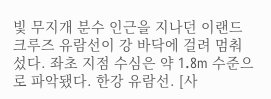빛 무지개 분수 인근을 지나던 이랜드 크루즈 유람선이 강 바닥에 걸려 멈춰섰다. 좌초 지점 수심은 약 1.8m 수준으로 파악됐다. 한강 유람선. [사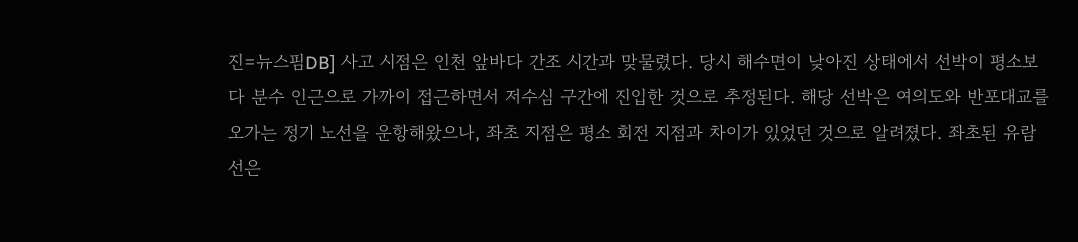진=뉴스핌DB] 사고 시점은 인천 앞바다 간조 시간과 맞물렸다. 당시 해수면이 낮아진 상태에서 선박이 평소보다 분수 인근으로 가까이 접근하면서 저수심 구간에 진입한 것으로 추정된다. 해당 선박은 여의도와 반포대교를 오가는 정기 노선을 운항해왔으나, 좌초 지점은 평소 회전 지점과 차이가 있었던 것으로 알려졌다. 좌초된 유람선은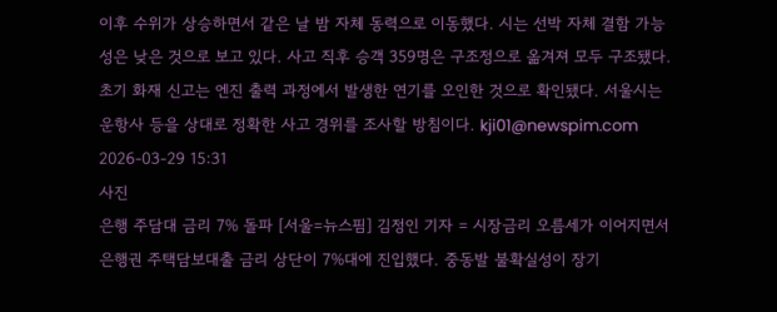이후 수위가 상승하면서 같은 날 밤 자체 동력으로 이동했다. 시는 선박 자체 결함 가능성은 낮은 것으로 보고 있다. 사고 직후 승객 359명은 구조정으로 옮겨져 모두 구조됐다. 초기 화재 신고는 엔진 출력 과정에서 발생한 연기를 오인한 것으로 확인됐다. 서울시는 운항사 등을 상대로 정확한 사고 경위를 조사할 방침이다. kji01@newspim.com 2026-03-29 15:31
사진
은행 주담대 금리 7% 돌파 [서울=뉴스핌] 김정인 기자 = 시장금리 오름세가 이어지면서 은행권 주택담보대출 금리 상단이 7%대에 진입했다. 중동발 불확실성이 장기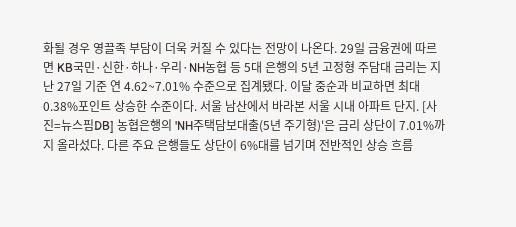화될 경우 영끌족 부담이 더욱 커질 수 있다는 전망이 나온다. 29일 금융권에 따르면 KB국민·신한·하나·우리·NH농협 등 5대 은행의 5년 고정형 주담대 금리는 지난 27일 기준 연 4.62~7.01% 수준으로 집계됐다. 이달 중순과 비교하면 최대 0.38%포인트 상승한 수준이다. 서울 남산에서 바라본 서울 시내 아파트 단지. [사진=뉴스핌DB] 농협은행의 'NH주택담보대출(5년 주기형)'은 금리 상단이 7.01%까지 올라섰다. 다른 주요 은행들도 상단이 6%대를 넘기며 전반적인 상승 흐름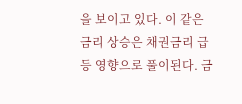을 보이고 있다. 이 같은 금리 상승은 채권금리 급등 영향으로 풀이된다. 금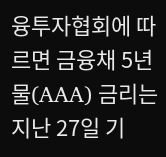융투자협회에 따르면 금융채 5년물(AAA) 금리는 지난 27일 기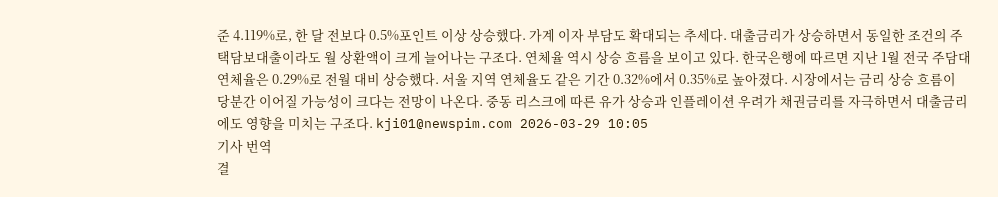준 4.119%로, 한 달 전보다 0.5%포인트 이상 상승했다. 가계 이자 부담도 확대되는 추세다. 대출금리가 상승하면서 동일한 조건의 주택담보대출이라도 월 상환액이 크게 늘어나는 구조다. 연체율 역시 상승 흐름을 보이고 있다. 한국은행에 따르면 지난 1월 전국 주담대 연체율은 0.29%로 전월 대비 상승했다. 서울 지역 연체율도 같은 기간 0.32%에서 0.35%로 높아졌다. 시장에서는 금리 상승 흐름이 당분간 이어질 가능성이 크다는 전망이 나온다. 중동 리스크에 따른 유가 상승과 인플레이션 우려가 채권금리를 자극하면서 대출금리에도 영향을 미치는 구조다. kji01@newspim.com 2026-03-29 10:05
기사 번역
결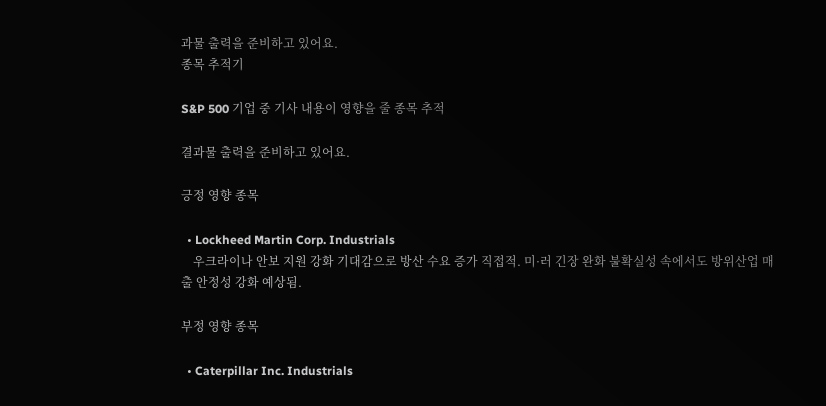과물 출력을 준비하고 있어요.
종목 추적기

S&P 500 기업 중 기사 내용이 영향을 줄 종목 추적

결과물 출력을 준비하고 있어요.

긍정 영향 종목

  • Lockheed Martin Corp. Industrials
    우크라이나 안보 지원 강화 기대감으로 방산 수요 증가 직접적. 미·러 긴장 완화 불확실성 속에서도 방위산업 매출 안정성 강화 예상됨.

부정 영향 종목

  • Caterpillar Inc. Industrials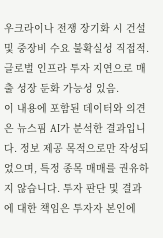우크라이나 전쟁 장기화 시 건설 및 중장비 수요 불확실성 직접적. 글로벌 인프라 투자 지연으로 매출 성장 둔화 가능성 있음.
이 내용에 포함된 데이터와 의견은 뉴스핌 AI가 분석한 결과입니다. 정보 제공 목적으로만 작성되었으며, 특정 종목 매매를 권유하지 않습니다. 투자 판단 및 결과에 대한 책임은 투자자 본인에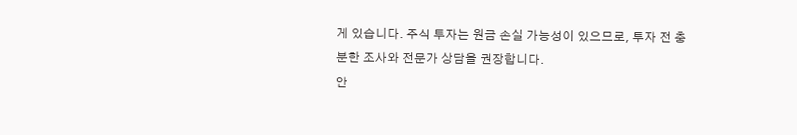게 있습니다. 주식 투자는 원금 손실 가능성이 있으므로, 투자 전 충분한 조사와 전문가 상담을 권장합니다.
안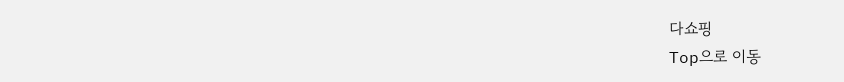다쇼핑
Top으로 이동